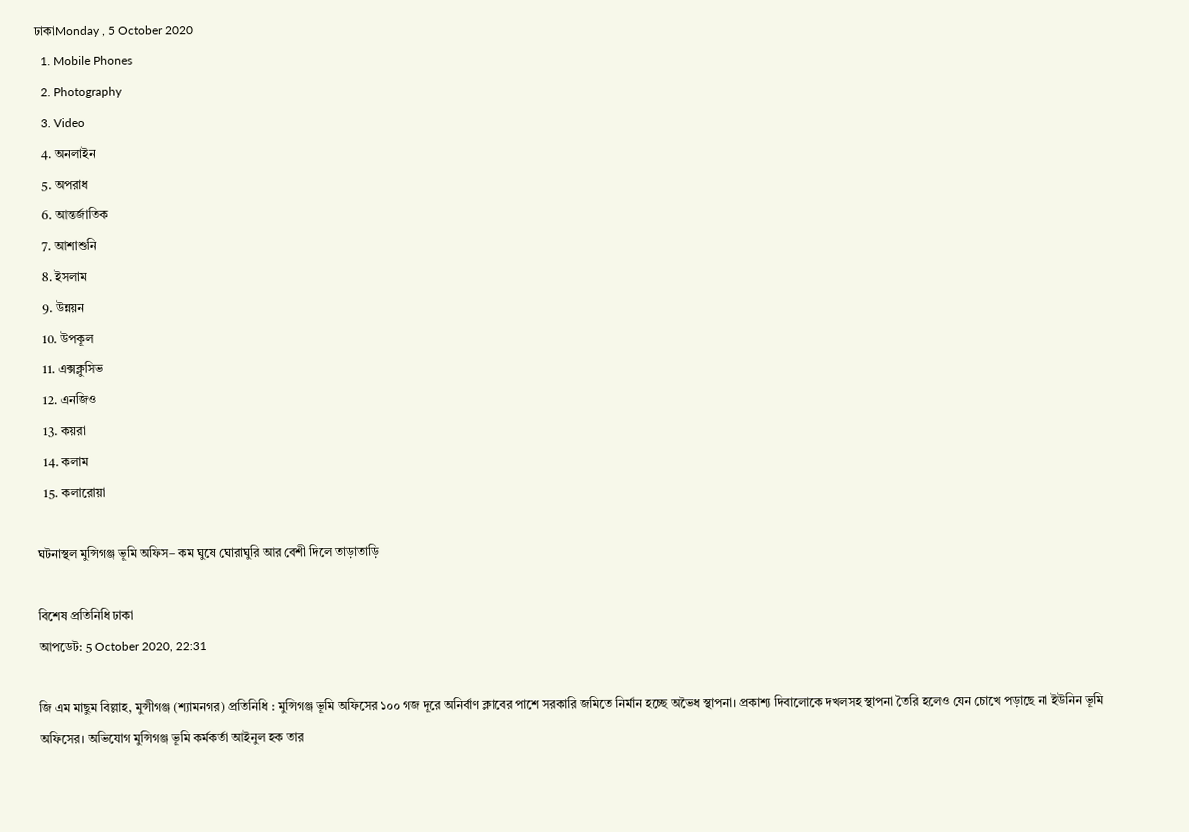ঢাকাMonday , 5 October 2020
  1. Mobile Phones
  2. Photography
  3. Video
  4. অনলাইন
  5. অপরাধ
  6. আন্তর্জাতিক
  7. আশাশুনি
  8. ইসলাম
  9. উন্নয়ন
  10. উপকূল
  11. এক্সক্লুসিভ
  12. এনজিও
  13. কয়রা
  14. কলাম
  15. কলারোয়া

ঘটনাস্থল মুন্সিগঞ্জ ভূমি অফিস– কম ঘুষে ঘোরাঘুরি আর বেশী দিলে তাড়াতাড়ি

বিশেষ প্রতিনিধি ঢাকা
আপডেট: 5 October 2020, 22:31

জি এম মাছুম বিল্লাহ, মুন্সীগঞ্জ (শ্যামনগর) প্রতিনিধি : মুন্সিগঞ্জ ভূমি অফিসের ১০০ গজ দূরে অনির্বাণ ক্লাবের পাশে সরকারি জমিতে নির্মান হচ্ছে অভৈধ স্থাপনা। প্রকাশ্য দিবালোকে দখলসহ স্থাপনা তৈরি হলেও যেন চোখে পড়াছে না ইউনিন ভূমি অফিসের। অভিযোগ মুন্সিগঞ্জ ভূমি কর্মকর্তা আইনুল হক তার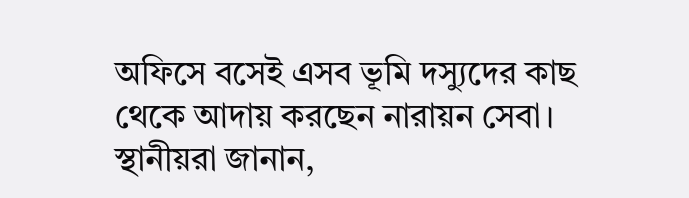অফিসে বসেই এসব ভূমি দস্যুদের কাছ থেকে আদায় করছেন নারায়ন সেবা।
স্থানীয়রা জানান,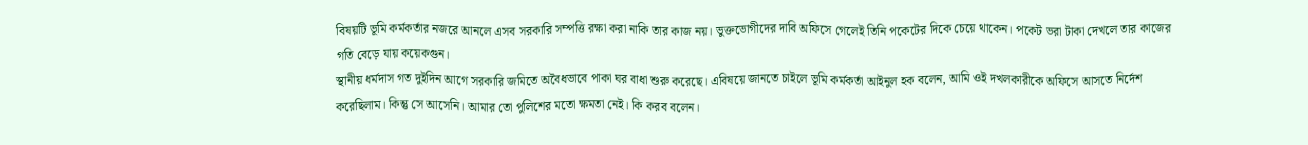বিষয়টি ভূমি কর্মকর্তার নজরে আনলে এসব সরকারি সম্পত্তি রক্ষা করা নাকি তার কাজ নয়। ভুক্তভোগীদের দাবি অফিসে গেলেই তিনি পকেটের দিকে চেয়ে থাকেন। পকেট ভরা টাকা দেখলে তার কাজের গতি বেড়ে যায় কয়েকগুন।
স্থানীয় ধর্মদাস গত দুইদিন আগে সরকারি জমিতে অবৈধভাবে পাকা ঘর বাধা শুরু করেছে। এবিষয়ে জানতে চাইলে ভূমি কর্মকর্তা আইনুল হক বলেন, আমি ওই দখলকারীকে অফিসে আসতে নির্দেশ করেছিলাম। কিন্তু সে আসেনি। আমার তো পুলিশের মতো ক্ষমতা নেই। কি করব বলেন।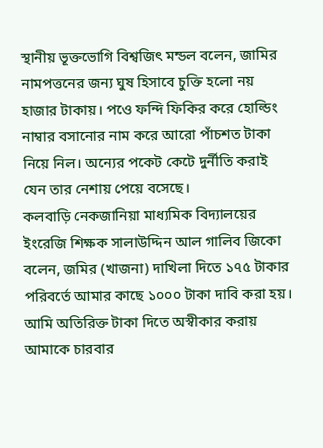স্থানীয় ভূক্তভোগি বিশ্বজিৎ মন্ডল বলেন, জামির নামপত্তনের জন্য ঘুষ হিসাবে চুক্তি হলো নয় হাজার টাকায়। পওে ফন্দি ফিকির করে হোল্ডিং নাম্বার বসানোর নাম করে আরো পাঁচশত টাকা নিয়ে নিল। অন্যের পকেট কেটে দুর্নীতি করাই যেন তার নেশায় পেয়ে বসেছে।
কলবাড়ি নেকজানিয়া মাধ্যমিক বিদ্যালয়ের ইংরেজি শিক্ষক সালাউদ্দিন আল গালিব জিকো বলেন, জমির (খাজনা) দাখিলা দিতে ১৭৫ টাকার পরিবর্তে আমার কাছে ১০০০ টাকা দাবি করা হয়। আমি অতিরিক্ত টাকা দিতে অস্বীকার করায় আমাকে চারবার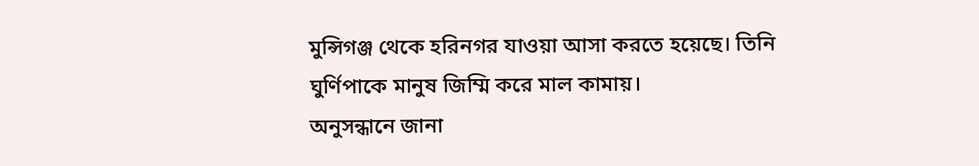মুন্সিগঞ্জ থেকে হরিনগর যাওয়া আসা করতে হয়েছে। তিনি ঘুর্ণিপাকে মানুষ জিম্মি করে মাল কামায়।
অনুসন্ধানে জানা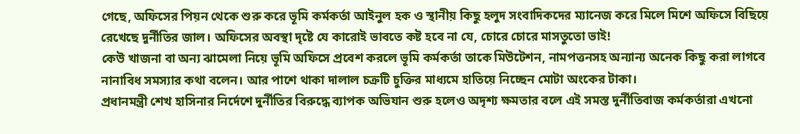গেছে, অফিসের পিয়ন থেকে শুরু করে ভূমি কর্মকর্তা আইনুল হক ও স্থানীয় কিছু হলুদ সংবাদিকদের ম্যানেজ করে মিলে মিশে অফিসে বিছিয়ে রেখেছে দুর্নীতির জাল। অফিসের অবস্থা দৃষ্টে যে কারোই ভাবতে কষ্ট হবে না যে, চোরে চোরে মাসতুতো ভাই!
কেউ খাজনা বা অন্য ঝামেলা নিয়ে ভূমি অফিসে প্রবেশ করলে ভূমি কর্মকর্তা তাকে মিউটেশন, নামপত্তনসহ অন্যান্য অনেক কিছু করা লাগবে নানাবিধ সমস্যার কথা বলেন। আর পাশে থাকা দালাল চক্রটি চুক্তির মাধ্যমে হাতিয়ে নিচ্ছেন মোটা অংকের টাকা।
প্রধানমন্ত্রী শেখ হাসিনার নির্দেশে দুর্নীতির বিরুদ্ধে ব্যাপক অভিযান শুরু হলেও অদৃশ্য ক্ষমতার বলে এই সমস্ত দুর্নীতিবাজ কর্মকর্তারা এখনো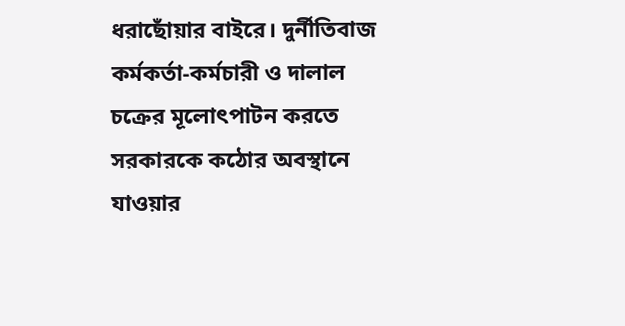ধরাছোঁয়ার বাইরে। দুর্নীতিবাজ কর্মকর্তা-কর্মচারী ও দালাল চক্রের মূলোৎপাটন করতে সরকারকে কঠোর অবস্থানে যাওয়ার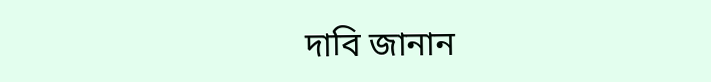দাবি জানান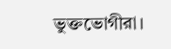ভুক্তভোগীরা।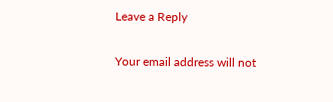Leave a Reply

Your email address will not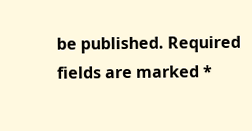be published. Required fields are marked *